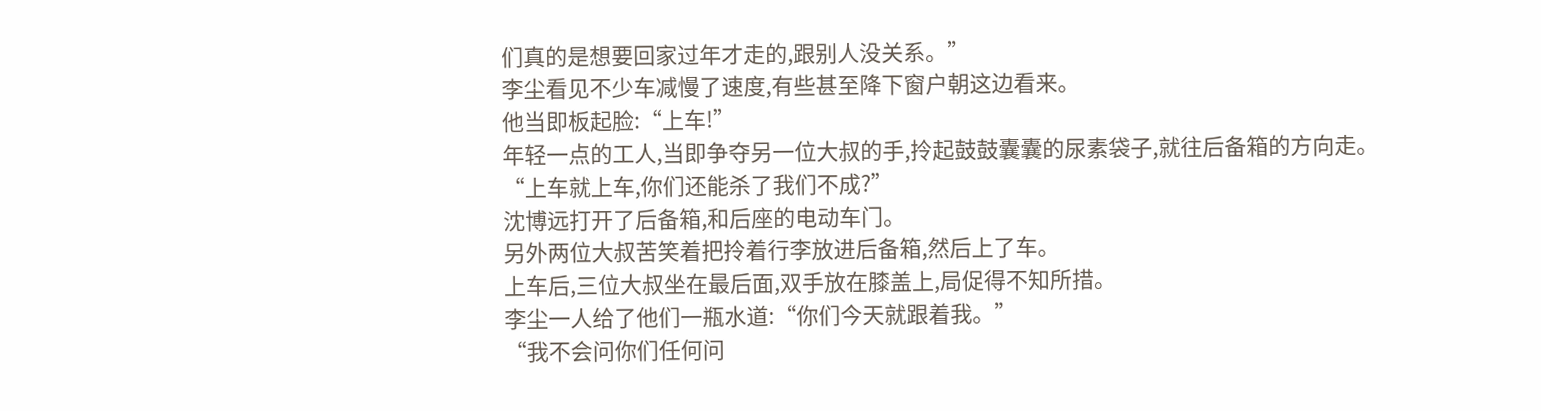们真的是想要回家过年才走的,跟别人没关系。”
李尘看见不少车减慢了速度,有些甚至降下窗户朝这边看来。
他当即板起脸:“上车!”
年轻一点的工人,当即争夺另一位大叔的手,拎起鼓鼓囊囊的尿素袋子,就往后备箱的方向走。
“上车就上车,你们还能杀了我们不成?”
沈博远打开了后备箱,和后座的电动车门。
另外两位大叔苦笑着把拎着行李放进后备箱,然后上了车。
上车后,三位大叔坐在最后面,双手放在膝盖上,局促得不知所措。
李尘一人给了他们一瓶水道:“你们今天就跟着我。”
“我不会问你们任何问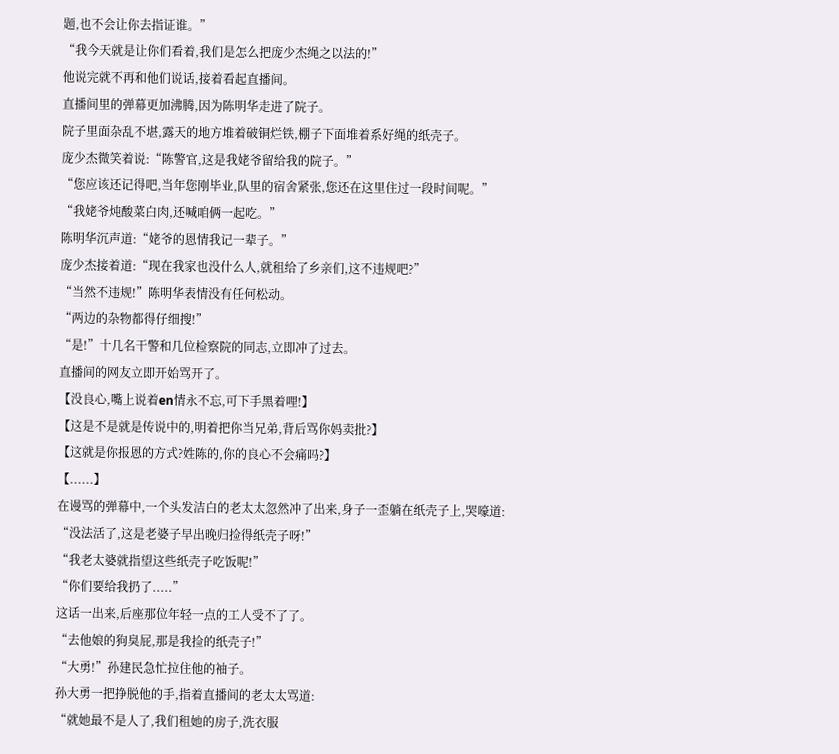题,也不会让你去指证谁。”
“我今天就是让你们看着,我们是怎么把庞少杰绳之以法的!”
他说完就不再和他们说话,接着看起直播间。
直播间里的弹幕更加沸腾,因为陈明华走进了院子。
院子里面杂乱不堪,露天的地方堆着破铜烂铁,棚子下面堆着系好绳的纸壳子。
庞少杰微笑着说:“陈警官,这是我姥爷留给我的院子。”
“您应该还记得吧,当年您刚毕业,队里的宿舍紧张,您还在这里住过一段时间呢。”
“我姥爷炖酸菜白肉,还喊咱俩一起吃。”
陈明华沉声道:“姥爷的恩情我记一辈子。”
庞少杰接着道:“现在我家也没什么人,就租给了乡亲们,这不违规吧?”
“当然不违规!”陈明华表情没有任何松动。
“两边的杂物都得仔细搜!”
“是!”十几名干警和几位检察院的同志,立即冲了过去。
直播间的网友立即开始骂开了。
【没良心,嘴上说着en情永不忘,可下手黑着哩!】
【这是不是就是传说中的,明着把你当兄弟,背后骂你妈卖批?】
【这就是你报恩的方式?姓陈的,你的良心不会痛吗?】
【......】
在谩骂的弹幕中,一个头发洁白的老太太忽然冲了出来,身子一歪躺在纸壳子上,哭嚎道:
“没法活了,这是老婆子早出晚归捡得纸壳子呀!”
“我老太婆就指望这些纸壳子吃饭呢!”
“你们要给我扔了.....”
这话一出来,后座那位年轻一点的工人受不了了。
“去他娘的狗臭屁,那是我捡的纸壳子!”
“大勇!”孙建民急忙拉住他的袖子。
孙大勇一把挣脱他的手,指着直播间的老太太骂道:
“就她最不是人了,我们租她的房子,洗衣服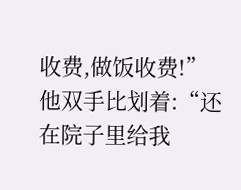收费,做饭收费!”
他双手比划着:“还在院子里给我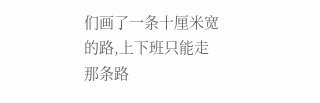们画了一条十厘米宽的路,上下班只能走那条路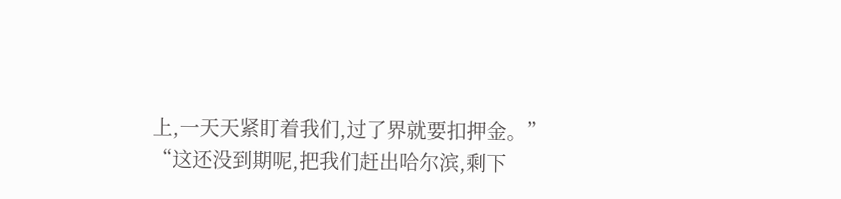上,一天天紧盯着我们,过了界就要扣押金。”
“这还没到期呢,把我们赶出哈尔滨,剩下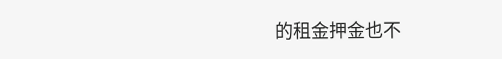的租金押金也不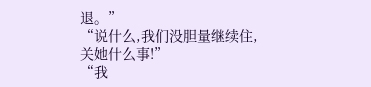退。”
“说什么,我们没胆量继续住,关她什么事!”
“我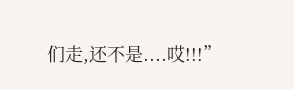们走,还不是....哎!!!”